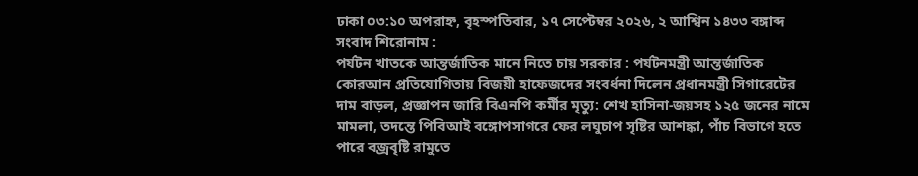ঢাকা ০৩:১০ অপরাহ্ন, বৃহস্পতিবার, ১৭ সেপ্টেম্বর ২০২৬, ২ আশ্বিন ১৪৩৩ বঙ্গাব্দ
সংবাদ শিরোনাম :
পর্যটন খাতকে আন্তর্জাতিক মানে নিতে চায় সরকার : পর্যটনমন্ত্রী আন্তর্জাতিক কোরআন প্রতিযোগিতায় বিজয়ী হাফেজদের সংবর্ধনা দিলেন প্রধানমন্ত্রী সিগারেটের দাম বাড়ল, প্রজ্ঞাপন জারি বিএনপি কর্মীর মৃত্যু: শেখ হাসিনা-জয়সহ ১২৫ জনের নামে মামলা, তদন্তে পিবিআই বঙ্গোপসাগরে ফের লঘুচাপ সৃষ্টির আশঙ্কা, পাঁচ বিভাগে হতে পারে বজ্রবৃষ্টি রামুতে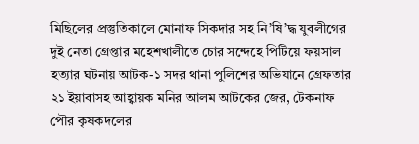মিছিলের প্রস্তুতিকালে মোনাফ সিকদার সহ নি’ষি’দ্ধ যুবলীগের দুই নেতা গ্রেপ্তার মহেশখালীতে চোর সন্দেহে পিটিয়ে ফয়সাল হত্যার ঘটনায় আটক-১ সদর থানা পুলিশের অভিযানে গ্রেফতার ২১ ইয়াবাসহ আহ্বায়ক মনির আলম আটকের জের, টেকনাফ পৌর কৃষকদলের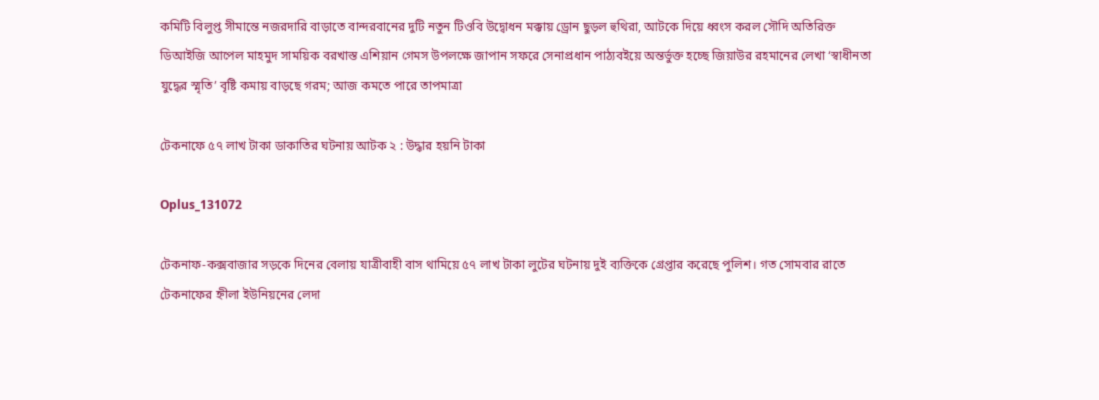কমিটি বিলুপ্ত সীমান্তে নজরদারি বাড়াতে বান্দরবানের দুটি নতুন টিওবি উদ্বোধন মক্কায় ড্রোন ছুড়ল হুথিরা, আটকে দিয়ে ধ্বংস করল সৌদি অতিরিক্ত ডিআইজি আপেল মাহমুদ সাময়িক বরখাস্ত এশিয়ান গেমস উপলক্ষে জাপান সফরে সেনাপ্রধান পাঠ্যবইয়ে অন্তর্ভুক্ত হচ্ছে জিয়াউর রহমানের লেখা ‘স্বাধীনতা যুদ্ধের স্মৃতি’ বৃষ্টি কমায় বাড়ছে গরম; আজ কমতে পারে তাপমাত্রা

টেকনাফে ৫৭ লাখ টাকা ডাকাতির ঘটনায় আটক ২ : উদ্ধার হয়নি টাকা

Oplus_131072

টেকনাফ-কক্সবাজার সড়কে দিনের বেলায় যাত্রীবাহী বাস থামিয়ে ৫৭ লাখ টাকা লুটের ঘটনায় দুই ব্যক্তিকে গ্রেপ্তার করেছে পুলিশ। গত সোমবার রাতে টেকনাফের হ্নীলা ইউনিয়নের লেদা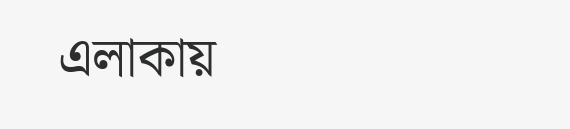এলাকায়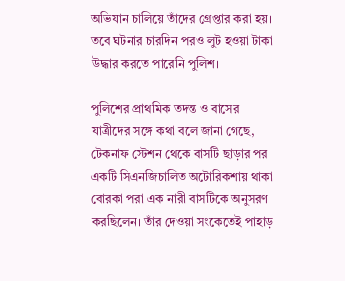অভিযান চালিয়ে তাঁদের গ্রেপ্তার করা হয়। তবে ঘটনার চারদিন পরও লুট হওয়া টাকা উদ্ধার করতে পারেনি পুলিশ।

পুলিশের প্রাথমিক তদন্ত ও বাসের যাত্রীদের সঙ্গে কথা বলে জানা গেছে, টেকনাফ স্টেশন থেকে বাসটি ছাড়ার পর একটি সিএনজিচালিত অটোরিকশায় থাকা বোরকা পরা এক নারী বাসটিকে অনুসরণ করছিলেন। তাঁর দেওয়া সংকেতেই পাহাড়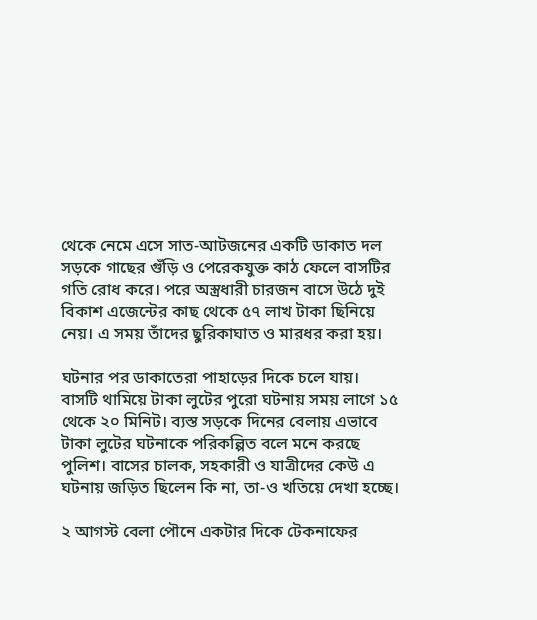থেকে নেমে এসে সাত-আটজনের একটি ডাকাত দল সড়কে গাছের গুঁড়ি ও পেরেকযুক্ত কাঠ ফেলে বাসটির গতি রোধ করে। পরে অস্ত্রধারী চারজন বাসে উঠে দুই বিকাশ এজেন্টের কাছ থেকে ৫৭ লাখ টাকা ছিনিয়ে নেয়। এ সময় তাঁদের ছুরিকাঘাত ও মারধর করা হয়।

ঘটনার পর ডাকাতেরা পাহাড়ের দিকে চলে যায়। বাসটি থামিয়ে টাকা লুটের পুরো ঘটনায় সময় লাগে ১৫ থেকে ২০ মিনিট। ব্যস্ত সড়কে দিনের বেলায় এভাবে টাকা লুটের ঘটনাকে পরিকল্পিত বলে মনে করছে পুলিশ। বাসের চালক, সহকারী ও যাত্রীদের কেউ এ ঘটনায় জড়িত ছিলেন কি না, তা-ও খতিয়ে দেখা হচ্ছে।

২ আগস্ট বেলা পৌনে একটার দিকে টেকনাফের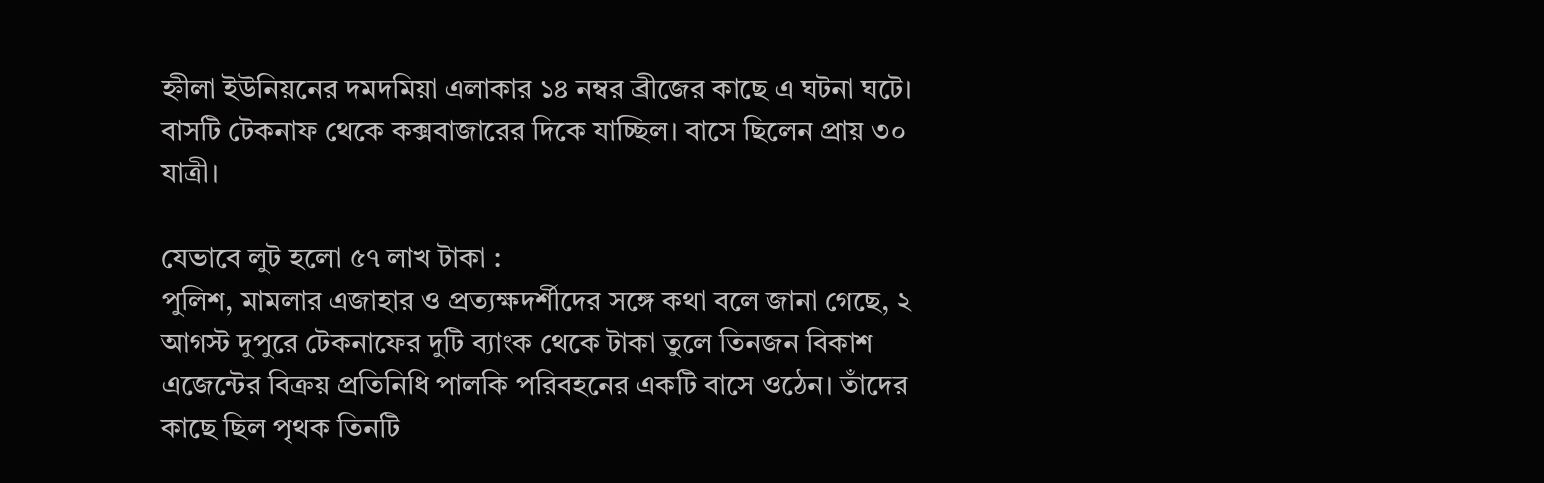হ্নীলা ইউনিয়নের দমদমিয়া এলাকার ১৪ নম্বর ব্রীজের কাছে এ ঘটনা ঘটে। বাসটি টেকনাফ থেকে কক্সবাজারের দিকে যাচ্ছিল। বাসে ছিলেন প্রায় ৩০ যাত্রী।

যেভাবে লুট হলো ৫৭ লাখ টাকা :
পুলিশ, মামলার এজাহার ও প্রত্যক্ষদর্শীদের সঙ্গে কথা বলে জানা গেছে, ২ আগস্ট দুপুরে টেকনাফের দুটি ব্যাংক থেকে টাকা তুলে তিনজন বিকাশ এজেন্টের বিক্রয় প্রতিনিধি পালকি পরিবহনের একটি বাসে ওঠেন। তাঁদের কাছে ছিল পৃথক তিনটি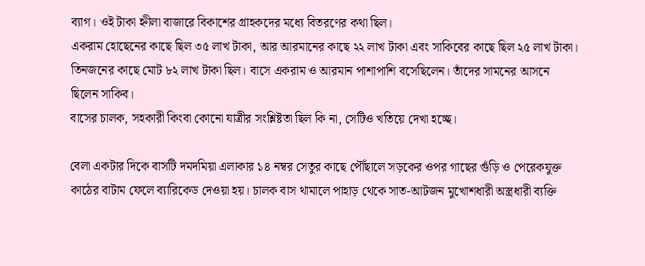ব্যাগ। ওই টাকা হ্নীলা বাজারে বিকাশের গ্রাহকদের মধ্যে বিতরণের কথা ছিল।
একরাম হোছেনের কাছে ছিল ৩৫ লাখ টাকা, আর আরমানের কাছে ২২ লাখ টাকা এবং সাকিবের কাছে ছিল ২৫ লাখ টাকা। তিনজনের কাছে মোট ৮২ লাখ টাকা ছিল। বাসে একরাম ও আরমান পাশাপাশি বসেছিলেন। তাঁদের সামনের আসনে ছিলেন সাকিব।
বাসের চালক, সহকারী কিংবা কোনো যাত্রীর সংশ্লিষ্টতা ছিল কি না, সেটিও খতিয়ে দেখা হচ্ছে।

বেলা একটার দিকে বাসটি দমদমিয়া এলাকার ১৪ নম্বর সেতুর কাছে পৌঁছালে সড়কের ওপর গাছের গুঁড়ি ও পেরেকযুক্ত কাঠের বাটাম ফেলে ব্যারিকেড দেওয়া হয়। চালক বাস থামালে পাহাড় থেকে সাত-আটজন মুখোশধারী অস্ত্রধারী ব্যক্তি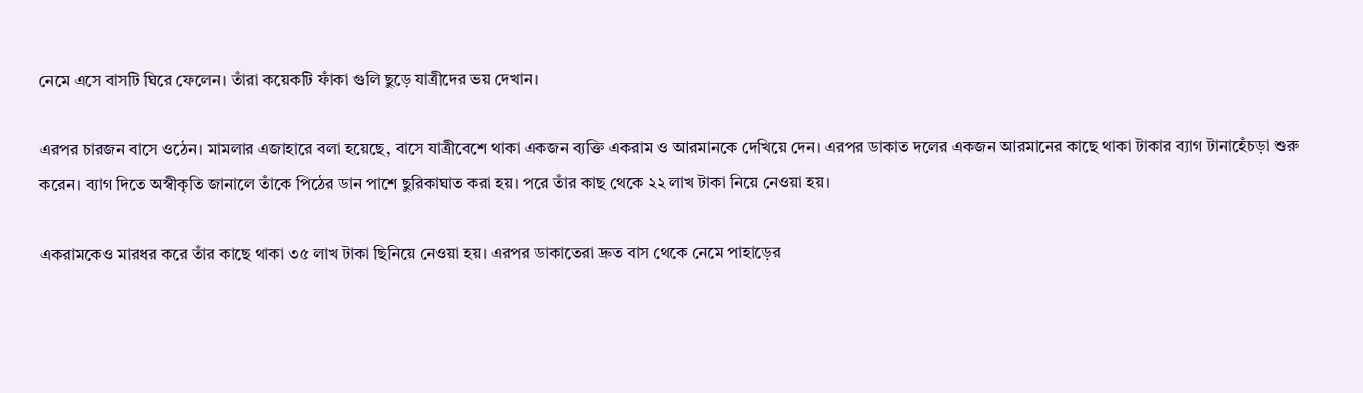নেমে এসে বাসটি ঘিরে ফেলেন। তাঁরা কয়েকটি ফাঁকা গুলি ছুড়ে যাত্রীদের ভয় দেখান।

এরপর চারজন বাসে ওঠেন। মামলার এজাহারে বলা হয়েছে, বাসে যাত্রীবেশে থাকা একজন ব্যক্তি একরাম ও আরমানকে দেখিয়ে দেন। এরপর ডাকাত দলের একজন আরমানের কাছে থাকা টাকার ব্যাগ টানাহেঁচড়া শুরু করেন। ব্যাগ দিতে অস্বীকৃতি জানালে তাঁকে পিঠের ডান পাশে ছুরিকাঘাত করা হয়। পরে তাঁর কাছ থেকে ২২ লাখ টাকা নিয়ে নেওয়া হয়।

একরামকেও মারধর করে তাঁর কাছে থাকা ৩৫ লাখ টাকা ছিনিয়ে নেওয়া হয়। এরপর ডাকাতেরা দ্রুত বাস থেকে নেমে পাহাড়ের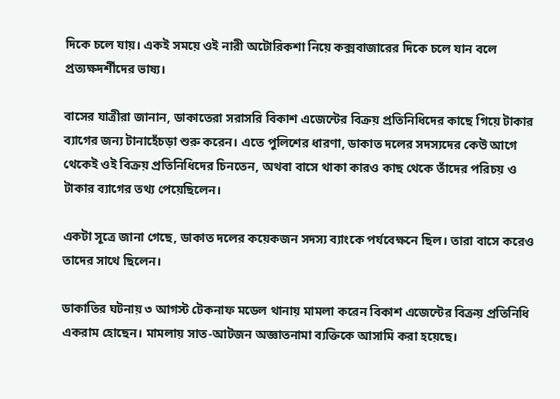দিকে চলে যায়। একই সময়ে ওই নারী অটোরিকশা নিয়ে কক্সবাজারের দিকে চলে যান বলে প্রত্যক্ষদর্শীদের ভাষ্য।

বাসের যাত্রীরা জানান, ডাকাতেরা সরাসরি বিকাশ এজেন্টের বিক্রয় প্রতিনিধিদের কাছে গিয়ে টাকার ব্যাগের জন্য টানাহেঁচড়া শুরু করেন। এতে পুলিশের ধারণা, ডাকাত দলের সদস্যদের কেউ আগে থেকেই ওই বিক্রয় প্রতিনিধিদের চিনতেন, অথবা বাসে থাকা কারও কাছ থেকে তাঁদের পরিচয় ও টাকার ব্যাগের তথ্য পেয়েছিলেন।

একটা সূত্রে জানা গেছে, ডাকাত দলের কয়েকজন সদস্য ব্যাংকে পর্যবেক্ষনে ছিল। তারা বাসে করেও তাদের সাথে ছিলেন।

ডাকাতির ঘটনায় ৩ আগস্ট টেকনাফ মডেল থানায় মামলা করেন বিকাশ এজেন্টের বিক্রয় প্রতিনিধি একরাম হোছেন। মামলায় সাত-আটজন অজ্ঞাতনামা ব্যক্তিকে আসামি করা হয়েছে।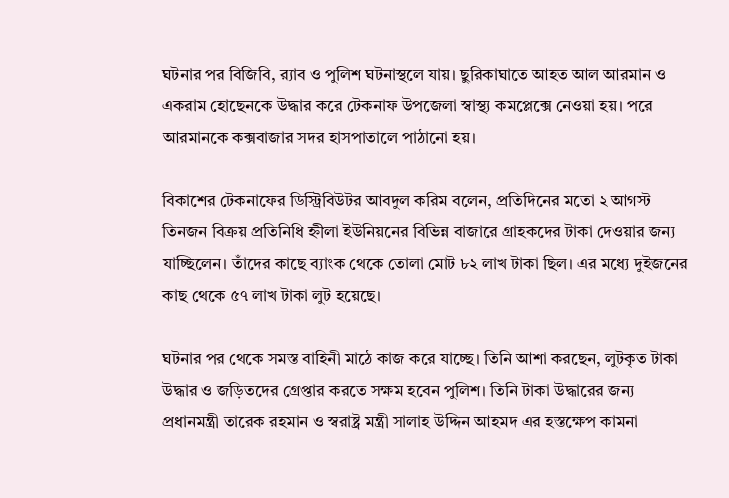ঘটনার পর বিজিবি, র‍্যাব ও পুলিশ ঘটনাস্থলে যায়। ছুরিকাঘাতে আহত আল আরমান ও একরাম হোছেনকে উদ্ধার করে টেকনাফ উপজেলা স্বাস্থ্য কমপ্লেক্সে নেওয়া হয়। পরে আরমানকে কক্সবাজার সদর হাসপাতালে পাঠানো হয়।

বিকাশের টেকনাফের ডিস্ট্রিবিউটর আবদুল করিম বলেন, প্রতিদিনের মতো ২ আগস্ট তিনজন বিক্রয় প্রতিনিধি হ্নীলা ইউনিয়নের বিভিন্ন বাজারে গ্রাহকদের টাকা দেওয়ার জন্য যাচ্ছিলেন। তাঁদের কাছে ব্যাংক থেকে তোলা মোট ৮২ লাখ টাকা ছিল। এর মধ্যে দুইজনের কাছ থেকে ৫৭ লাখ টাকা লুট হয়েছে।

ঘটনার পর থেকে সমস্ত বাহিনী মাঠে কাজ করে যাচ্ছে। তিনি আশা করছেন, লুটকৃত টাকা উদ্ধার ও জড়িতদের গ্রেপ্তার করতে সক্ষম হবেন পুলিশ। তিনি টাকা উদ্ধারের জন্য প্রধানমন্ত্রী তারেক রহমান ও স্বরাষ্ট্র মন্ত্রী সালাহ উদ্দিন আহমদ এর হস্তক্ষেপ কামনা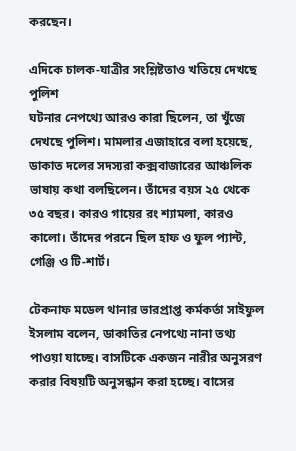করছেন।

এদিকে চালক-যাত্রীর সংশ্লিষ্টতাও খতিয়ে দেখছে পুলিশ
ঘটনার নেপথ্যে আরও কারা ছিলেন, তা খুঁজে দেখছে পুলিশ। মামলার এজাহারে বলা হয়েছে, ডাকাত দলের সদস্যরা কক্সবাজারের আঞ্চলিক ভাষায় কথা বলছিলেন। তাঁদের বয়স ২৫ থেকে ৩৫ বছর। কারও গায়ের রং শ্যামলা, কারও কালো। তাঁদের পরনে ছিল হাফ ও ফুল প্যান্ট, গেঞ্জি ও টি-শার্ট।

টেকনাফ মডেল থানার ভারপ্রাপ্ত কর্মকর্তা সাইফুল ইসলাম বলেন, ডাকাতির নেপথ্যে নানা তথ্য পাওয়া যাচ্ছে। বাসটিকে একজন নারীর অনুসরণ করার বিষয়টি অনুসন্ধান করা হচ্ছে। বাসের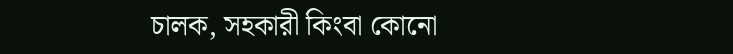চালক, সহকারী কিংবা কোনো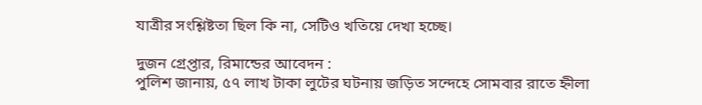যাত্রীর সংশ্লিষ্টতা ছিল কি না, সেটিও খতিয়ে দেখা হচ্ছে।

দুজন গ্রেপ্তার, রিমান্ডের আবেদন :
পুলিশ জানায়, ৫৭ লাখ টাকা লুটের ঘটনায় জড়িত সন্দেহে সোমবার রাতে হ্নীলা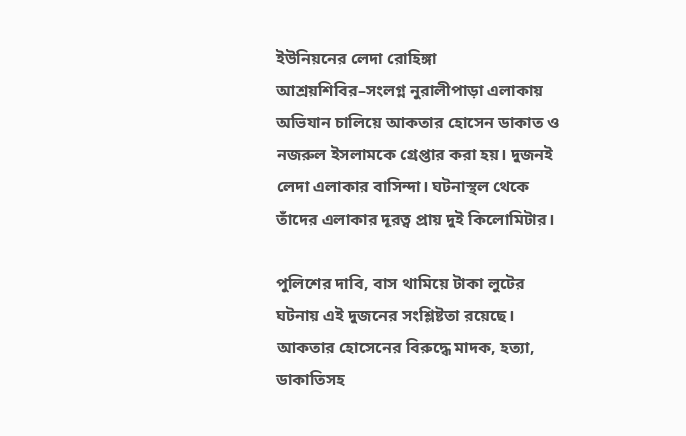ইউনিয়নের লেদা রোহিঙ্গা আশ্রয়শিবির–সংলগ্ন নুরালীপাড়া এলাকায় অভিযান চালিয়ে আকতার হোসেন ডাকাত ও নজরুল ইসলামকে গ্রেপ্তার করা হয়। দুজনই লেদা এলাকার বাসিন্দা। ঘটনাস্থল থেকে তাঁদের এলাকার দূরত্ব প্রায় দুই কিলোমিটার।

পুলিশের দাবি, বাস থামিয়ে টাকা লুটের ঘটনায় এই দুজনের সংশ্লিষ্টতা রয়েছে। আকতার হোসেনের বিরুদ্ধে মাদক, হত্যা, ডাকাতিসহ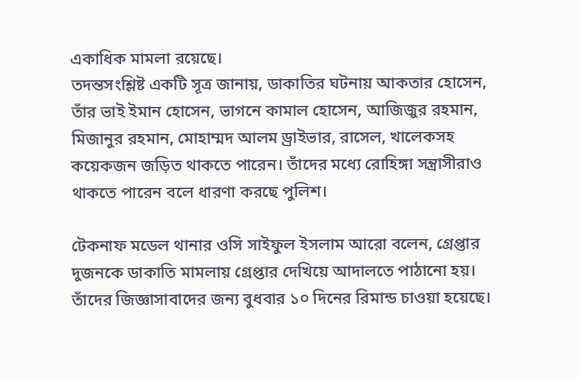একাধিক মামলা রয়েছে।
তদন্তসংশ্লিষ্ট একটি সূত্র জানায়, ডাকাতির ঘটনায় আকতার হোসেন, তাঁর ভাই ইমান হোসেন, ভাগনে কামাল হোসেন, আজিজুর রহমান, মিজানুর রহমান, মোহাম্মদ আলম ড্রাইভার, রাসেল, খালেকসহ কয়েকজন জড়িত থাকতে পারেন। তাঁদের মধ্যে রোহিঙ্গা সন্ত্রাসীরাও থাকতে পারেন বলে ধারণা করছে পুলিশ।

টেকনাফ মডেল থানার ওসি সাইফুল ইসলাম আরো বলেন, গ্রেপ্তার দুজনকে ডাকাতি মামলায় গ্রেপ্তার দেখিয়ে আদালতে পাঠানো হয়। তাঁদের জিজ্ঞাসাবাদের জন্য বুধবার ১০ দিনের রিমান্ড চাওয়া হয়েছে।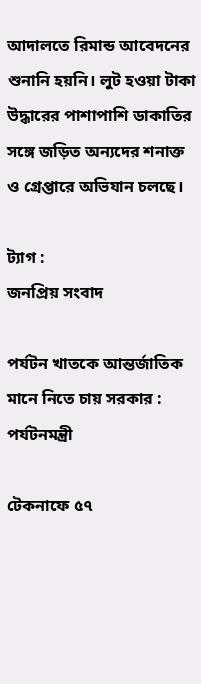আদালতে রিমান্ড আবেদনের শুনানি হয়নি। লুট হওয়া টাকা উদ্ধারের পাশাপাশি ডাকাতির সঙ্গে জড়িত অন্যদের শনাক্ত ও গ্রেপ্তারে অভিযান চলছে।

ট্যাগ :
জনপ্রিয় সংবাদ

পর্যটন খাতকে আন্তর্জাতিক মানে নিতে চায় সরকার : পর্যটনমন্ত্রী

টেকনাফে ৫৭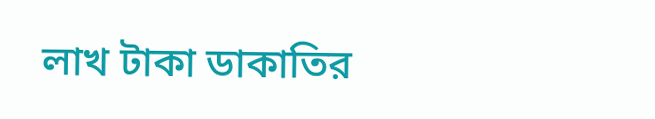লাখ টাকা ডাকাতির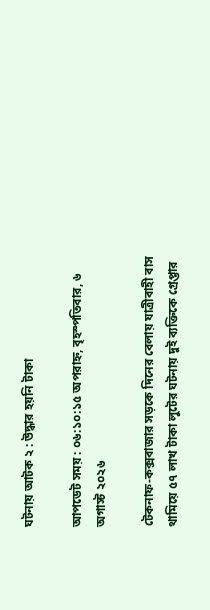ঘটনায় আটক ২ : উদ্ধার হয়নি টাকা

আপডেট সময় : ০৬:১০:১৫ অপরাহ্ন, বৃহস্পতিবার, ৬ অগাস্ট ২০২৬

টেকনাফ-কক্সবাজার সড়কে দিনের বেলায় যাত্রীবাহী বাস থামিয়ে ৫৭ লাখ টাকা লুটের ঘটনায় দুই ব্যক্তিকে গ্রেপ্তার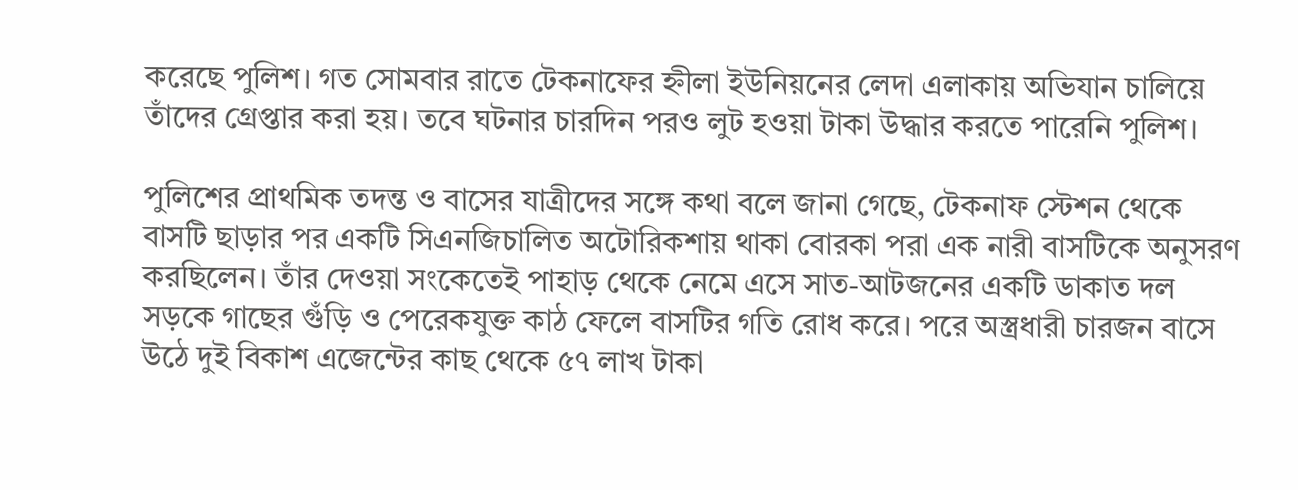করেছে পুলিশ। গত সোমবার রাতে টেকনাফের হ্নীলা ইউনিয়নের লেদা এলাকায় অভিযান চালিয়ে তাঁদের গ্রেপ্তার করা হয়। তবে ঘটনার চারদিন পরও লুট হওয়া টাকা উদ্ধার করতে পারেনি পুলিশ।

পুলিশের প্রাথমিক তদন্ত ও বাসের যাত্রীদের সঙ্গে কথা বলে জানা গেছে, টেকনাফ স্টেশন থেকে বাসটি ছাড়ার পর একটি সিএনজিচালিত অটোরিকশায় থাকা বোরকা পরা এক নারী বাসটিকে অনুসরণ করছিলেন। তাঁর দেওয়া সংকেতেই পাহাড় থেকে নেমে এসে সাত-আটজনের একটি ডাকাত দল সড়কে গাছের গুঁড়ি ও পেরেকযুক্ত কাঠ ফেলে বাসটির গতি রোধ করে। পরে অস্ত্রধারী চারজন বাসে উঠে দুই বিকাশ এজেন্টের কাছ থেকে ৫৭ লাখ টাকা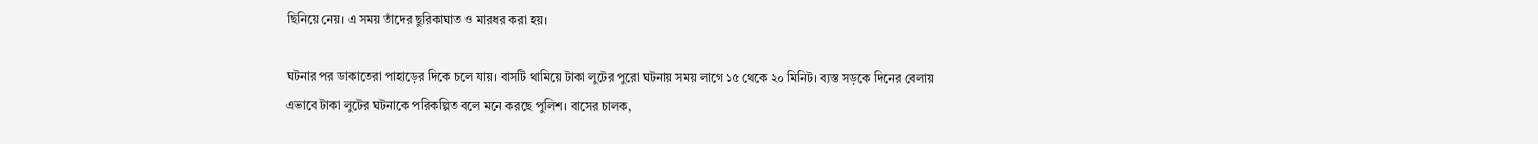ছিনিয়ে নেয়। এ সময় তাঁদের ছুরিকাঘাত ও মারধর করা হয়।

ঘটনার পর ডাকাতেরা পাহাড়ের দিকে চলে যায়। বাসটি থামিয়ে টাকা লুটের পুরো ঘটনায় সময় লাগে ১৫ থেকে ২০ মিনিট। ব্যস্ত সড়কে দিনের বেলায় এভাবে টাকা লুটের ঘটনাকে পরিকল্পিত বলে মনে করছে পুলিশ। বাসের চালক,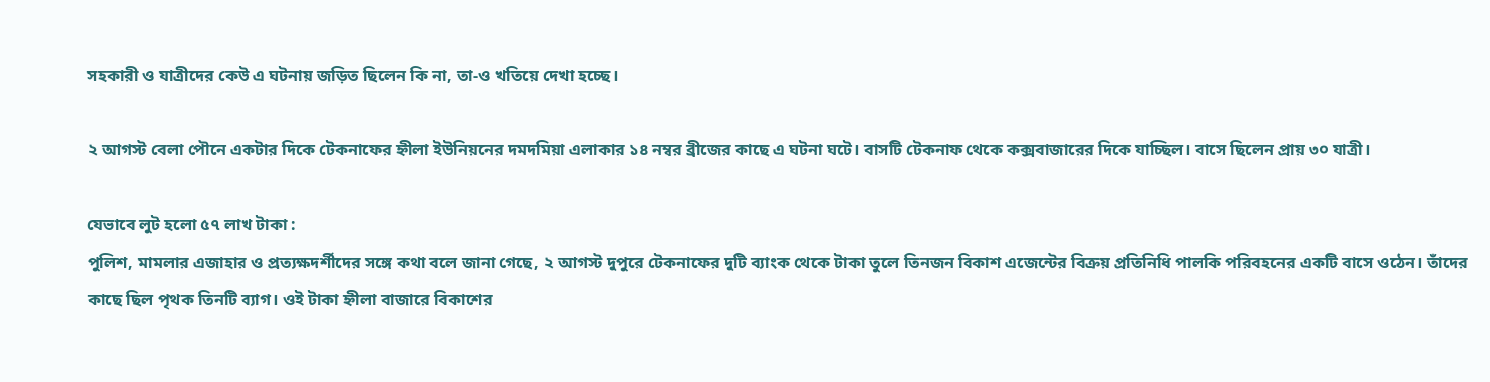সহকারী ও যাত্রীদের কেউ এ ঘটনায় জড়িত ছিলেন কি না, তা-ও খতিয়ে দেখা হচ্ছে।

২ আগস্ট বেলা পৌনে একটার দিকে টেকনাফের হ্নীলা ইউনিয়নের দমদমিয়া এলাকার ১৪ নম্বর ব্রীজের কাছে এ ঘটনা ঘটে। বাসটি টেকনাফ থেকে কক্সবাজারের দিকে যাচ্ছিল। বাসে ছিলেন প্রায় ৩০ যাত্রী।

যেভাবে লুট হলো ৫৭ লাখ টাকা :
পুলিশ, মামলার এজাহার ও প্রত্যক্ষদর্শীদের সঙ্গে কথা বলে জানা গেছে, ২ আগস্ট দুপুরে টেকনাফের দুটি ব্যাংক থেকে টাকা তুলে তিনজন বিকাশ এজেন্টের বিক্রয় প্রতিনিধি পালকি পরিবহনের একটি বাসে ওঠেন। তাঁদের কাছে ছিল পৃথক তিনটি ব্যাগ। ওই টাকা হ্নীলা বাজারে বিকাশের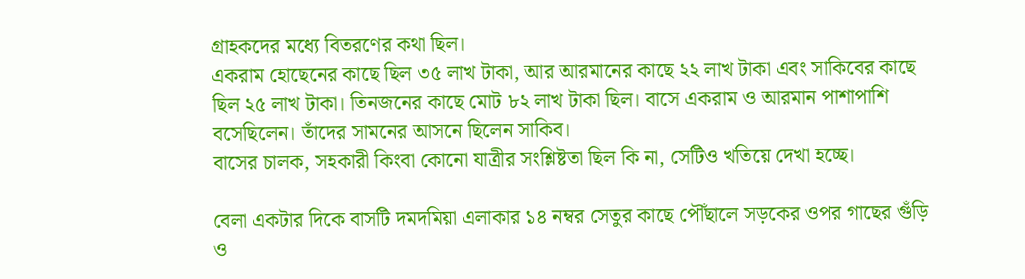গ্রাহকদের মধ্যে বিতরণের কথা ছিল।
একরাম হোছেনের কাছে ছিল ৩৫ লাখ টাকা, আর আরমানের কাছে ২২ লাখ টাকা এবং সাকিবের কাছে ছিল ২৫ লাখ টাকা। তিনজনের কাছে মোট ৮২ লাখ টাকা ছিল। বাসে একরাম ও আরমান পাশাপাশি বসেছিলেন। তাঁদের সামনের আসনে ছিলেন সাকিব।
বাসের চালক, সহকারী কিংবা কোনো যাত্রীর সংশ্লিষ্টতা ছিল কি না, সেটিও খতিয়ে দেখা হচ্ছে।

বেলা একটার দিকে বাসটি দমদমিয়া এলাকার ১৪ নম্বর সেতুর কাছে পৌঁছালে সড়কের ওপর গাছের গুঁড়ি ও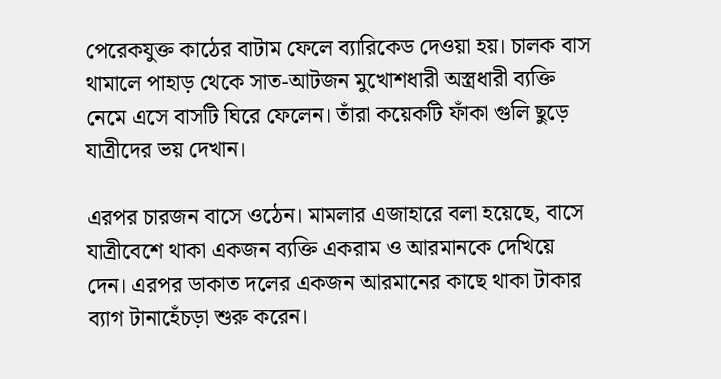পেরেকযুক্ত কাঠের বাটাম ফেলে ব্যারিকেড দেওয়া হয়। চালক বাস থামালে পাহাড় থেকে সাত-আটজন মুখোশধারী অস্ত্রধারী ব্যক্তি নেমে এসে বাসটি ঘিরে ফেলেন। তাঁরা কয়েকটি ফাঁকা গুলি ছুড়ে যাত্রীদের ভয় দেখান।

এরপর চারজন বাসে ওঠেন। মামলার এজাহারে বলা হয়েছে, বাসে যাত্রীবেশে থাকা একজন ব্যক্তি একরাম ও আরমানকে দেখিয়ে দেন। এরপর ডাকাত দলের একজন আরমানের কাছে থাকা টাকার ব্যাগ টানাহেঁচড়া শুরু করেন।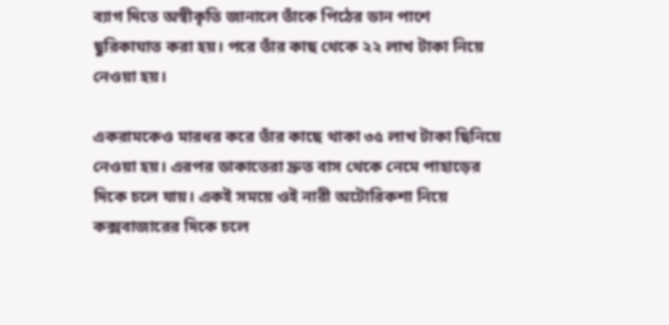ব্যাগ দিতে অস্বীকৃতি জানালে তাঁকে পিঠের ডান পাশে ছুরিকাঘাত করা হয়। পরে তাঁর কাছ থেকে ২২ লাখ টাকা নিয়ে নেওয়া হয়।

একরামকেও মারধর করে তাঁর কাছে থাকা ৩৫ লাখ টাকা ছিনিয়ে নেওয়া হয়। এরপর ডাকাতেরা দ্রুত বাস থেকে নেমে পাহাড়ের দিকে চলে যায়। একই সময়ে ওই নারী অটোরিকশা নিয়ে কক্সবাজারের দিকে চলে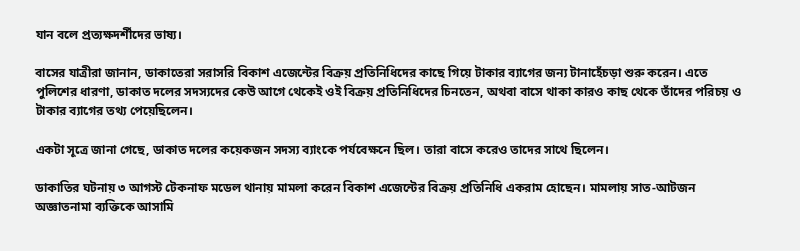যান বলে প্রত্যক্ষদর্শীদের ভাষ্য।

বাসের যাত্রীরা জানান, ডাকাতেরা সরাসরি বিকাশ এজেন্টের বিক্রয় প্রতিনিধিদের কাছে গিয়ে টাকার ব্যাগের জন্য টানাহেঁচড়া শুরু করেন। এতে পুলিশের ধারণা, ডাকাত দলের সদস্যদের কেউ আগে থেকেই ওই বিক্রয় প্রতিনিধিদের চিনতেন, অথবা বাসে থাকা কারও কাছ থেকে তাঁদের পরিচয় ও টাকার ব্যাগের তথ্য পেয়েছিলেন।

একটা সূত্রে জানা গেছে, ডাকাত দলের কয়েকজন সদস্য ব্যাংকে পর্যবেক্ষনে ছিল। তারা বাসে করেও তাদের সাথে ছিলেন।

ডাকাতির ঘটনায় ৩ আগস্ট টেকনাফ মডেল থানায় মামলা করেন বিকাশ এজেন্টের বিক্রয় প্রতিনিধি একরাম হোছেন। মামলায় সাত-আটজন অজ্ঞাতনামা ব্যক্তিকে আসামি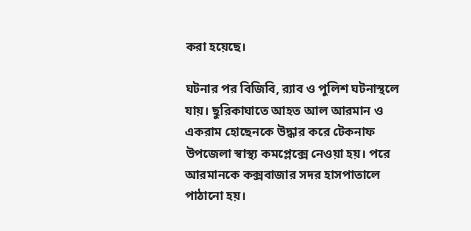করা হয়েছে।

ঘটনার পর বিজিবি, র‍্যাব ও পুলিশ ঘটনাস্থলে যায়। ছুরিকাঘাতে আহত আল আরমান ও একরাম হোছেনকে উদ্ধার করে টেকনাফ উপজেলা স্বাস্থ্য কমপ্লেক্সে নেওয়া হয়। পরে আরমানকে কক্সবাজার সদর হাসপাতালে পাঠানো হয়।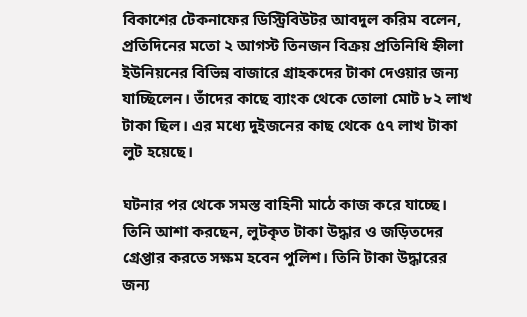বিকাশের টেকনাফের ডিস্ট্রিবিউটর আবদুল করিম বলেন, প্রতিদিনের মতো ২ আগস্ট তিনজন বিক্রয় প্রতিনিধি হ্নীলা ইউনিয়নের বিভিন্ন বাজারে গ্রাহকদের টাকা দেওয়ার জন্য যাচ্ছিলেন। তাঁদের কাছে ব্যাংক থেকে তোলা মোট ৮২ লাখ টাকা ছিল। এর মধ্যে দুইজনের কাছ থেকে ৫৭ লাখ টাকা লুট হয়েছে।

ঘটনার পর থেকে সমস্ত বাহিনী মাঠে কাজ করে যাচ্ছে। তিনি আশা করছেন, লুটকৃত টাকা উদ্ধার ও জড়িতদের গ্রেপ্তার করতে সক্ষম হবেন পুলিশ। তিনি টাকা উদ্ধারের জন্য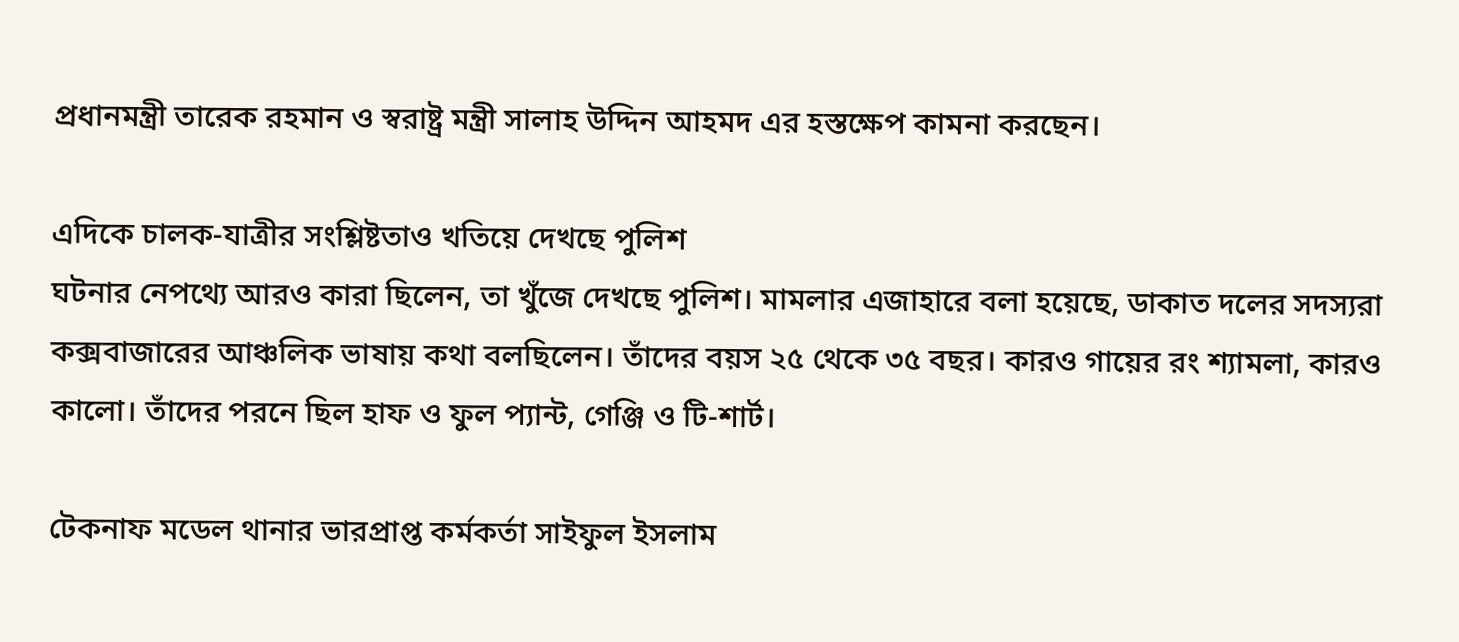প্রধানমন্ত্রী তারেক রহমান ও স্বরাষ্ট্র মন্ত্রী সালাহ উদ্দিন আহমদ এর হস্তক্ষেপ কামনা করছেন।

এদিকে চালক-যাত্রীর সংশ্লিষ্টতাও খতিয়ে দেখছে পুলিশ
ঘটনার নেপথ্যে আরও কারা ছিলেন, তা খুঁজে দেখছে পুলিশ। মামলার এজাহারে বলা হয়েছে, ডাকাত দলের সদস্যরা কক্সবাজারের আঞ্চলিক ভাষায় কথা বলছিলেন। তাঁদের বয়স ২৫ থেকে ৩৫ বছর। কারও গায়ের রং শ্যামলা, কারও কালো। তাঁদের পরনে ছিল হাফ ও ফুল প্যান্ট, গেঞ্জি ও টি-শার্ট।

টেকনাফ মডেল থানার ভারপ্রাপ্ত কর্মকর্তা সাইফুল ইসলাম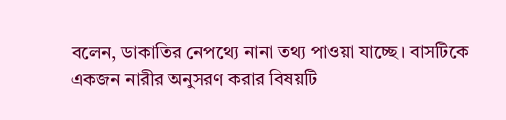বলেন, ডাকাতির নেপথ্যে নানা তথ্য পাওয়া যাচ্ছে। বাসটিকে একজন নারীর অনুসরণ করার বিষয়টি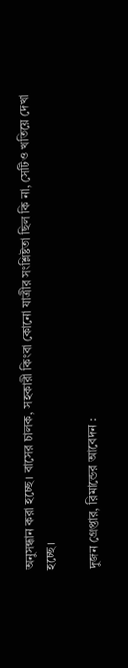অনুসন্ধান করা হচ্ছে। বাসের চালক, সহকারী কিংবা কোনো যাত্রীর সংশ্লিষ্টতা ছিল কি না, সেটিও খতিয়ে দেখা হচ্ছে।

দুজন গ্রেপ্তার, রিমান্ডের আবেদন :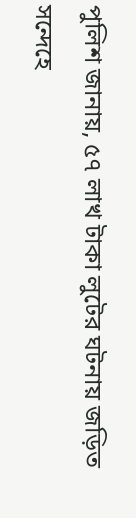পুলিশ জানায়, ৫৭ লাখ টাকা লুটের ঘটনায় জড়িত সন্দেহে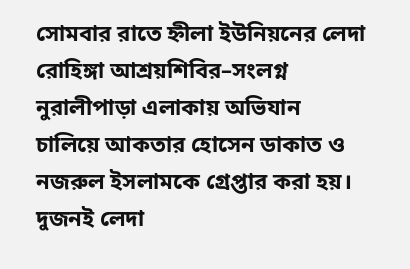সোমবার রাতে হ্নীলা ইউনিয়নের লেদা রোহিঙ্গা আশ্রয়শিবির–সংলগ্ন নুরালীপাড়া এলাকায় অভিযান চালিয়ে আকতার হোসেন ডাকাত ও নজরুল ইসলামকে গ্রেপ্তার করা হয়। দুজনই লেদা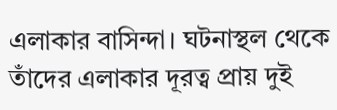এলাকার বাসিন্দা। ঘটনাস্থল থেকে তাঁদের এলাকার দূরত্ব প্রায় দুই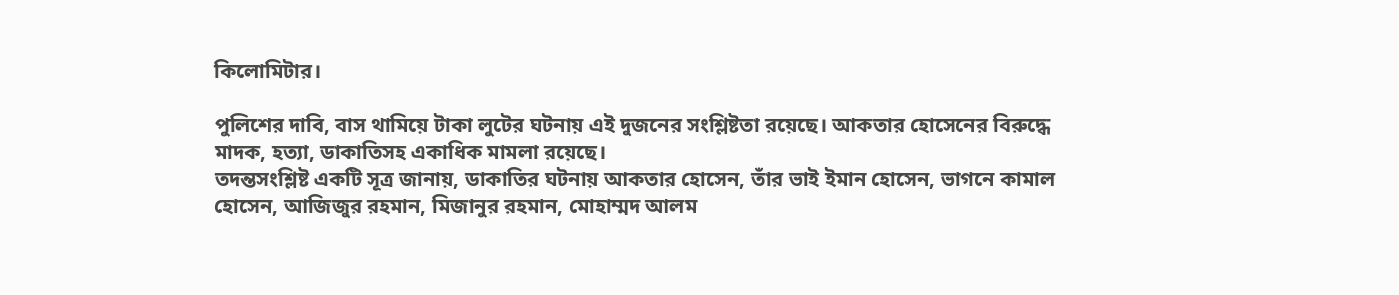কিলোমিটার।

পুলিশের দাবি, বাস থামিয়ে টাকা লুটের ঘটনায় এই দুজনের সংশ্লিষ্টতা রয়েছে। আকতার হোসেনের বিরুদ্ধে মাদক, হত্যা, ডাকাতিসহ একাধিক মামলা রয়েছে।
তদন্তসংশ্লিষ্ট একটি সূত্র জানায়, ডাকাতির ঘটনায় আকতার হোসেন, তাঁর ভাই ইমান হোসেন, ভাগনে কামাল হোসেন, আজিজুর রহমান, মিজানুর রহমান, মোহাম্মদ আলম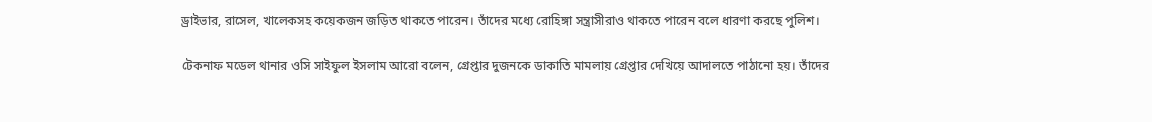ড্রাইভার, রাসেল, খালেকসহ কয়েকজন জড়িত থাকতে পারেন। তাঁদের মধ্যে রোহিঙ্গা সন্ত্রাসীরাও থাকতে পারেন বলে ধারণা করছে পুলিশ।

টেকনাফ মডেল থানার ওসি সাইফুল ইসলাম আরো বলেন, গ্রেপ্তার দুজনকে ডাকাতি মামলায় গ্রেপ্তার দেখিয়ে আদালতে পাঠানো হয়। তাঁদের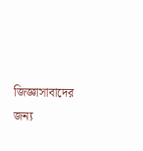জিজ্ঞাসাবাদের জন্য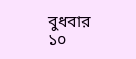বুধবার ১০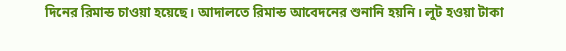দিনের রিমান্ড চাওয়া হয়েছে। আদালতে রিমান্ড আবেদনের শুনানি হয়নি। লুট হওয়া টাকা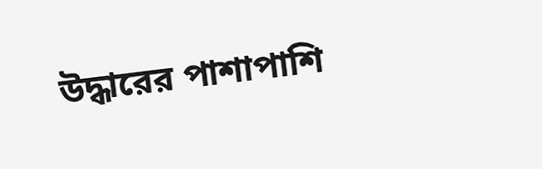উদ্ধারের পাশাপাশি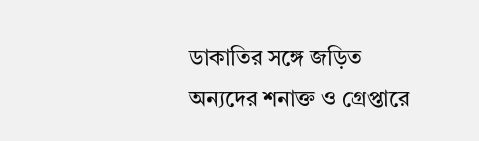ডাকাতির সঙ্গে জড়িত অন্যদের শনাক্ত ও গ্রেপ্তারে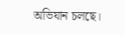অভিযান চলছে।